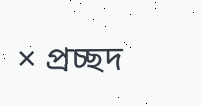× প্রচ্ছদ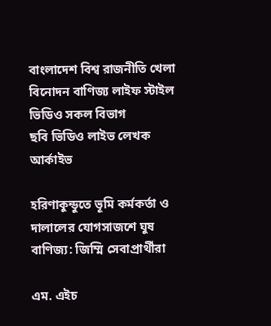বাংলাদেশ বিশ্ব রাজনীতি খেলা বিনোদন বাণিজ্য লাইফ স্টাইল ভিডিও সকল বিভাগ
ছবি ভিডিও লাইভ লেখক আর্কাইভ

হরিণাকুন্ডুতে ভূমি কর্মকর্তা ও দালালের যোগসাজশে ঘুষ বাণিজ্য: জিম্মি সেবাপ্রার্থীরা

এম. এইচ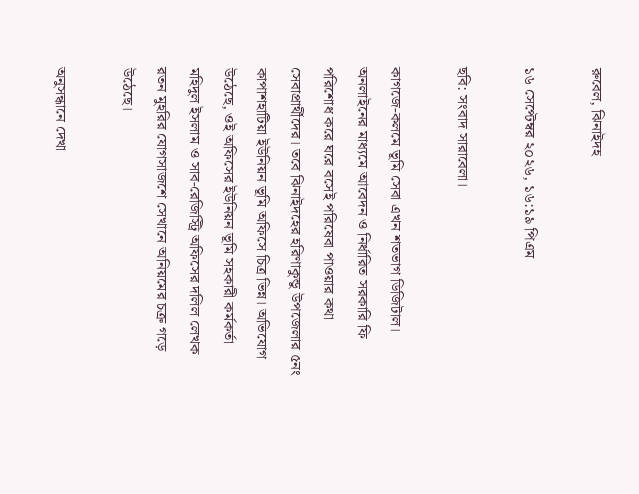রুবেল, ঝিনাইদহ

১৬ সেপ্টেম্বর ২০২৬, ১৬:১৯ পিএম

ছবি: সংবাদ সারাবেলা।

কাগজে-কলমে ভূমি সেবা এখন শতভাগ ডিজিটাল। অনলাইনের মাধ্যমে আবেদন ও নির্ধারিত সরকারি ফি পরিশোধ করে ঘরে বসেই পরিষেবা পাওয়ার কথা সেবাপ্রার্থীদের। তবে ঝিনাইদহের হরিণাকুন্ডু উপজেলার ৫নং কাপাশহাটিয়া ইউনিয়ন ভূমি অফিসে চিত্র ভিন্ন। অভিযোগ উঠেছে, ওই অফিসের ইউনিয়ন ভূমি সহকারী কর্মকর্তা মহিদুল ইসলাম ও সাব-রেজিস্ট্রি অফিসের দলিল লেখক রতন মুহরির যোগসাজশে সেখানে অনিয়মের চক্র গড়ে উঠেছে।

অনুসন্ধানে দেখা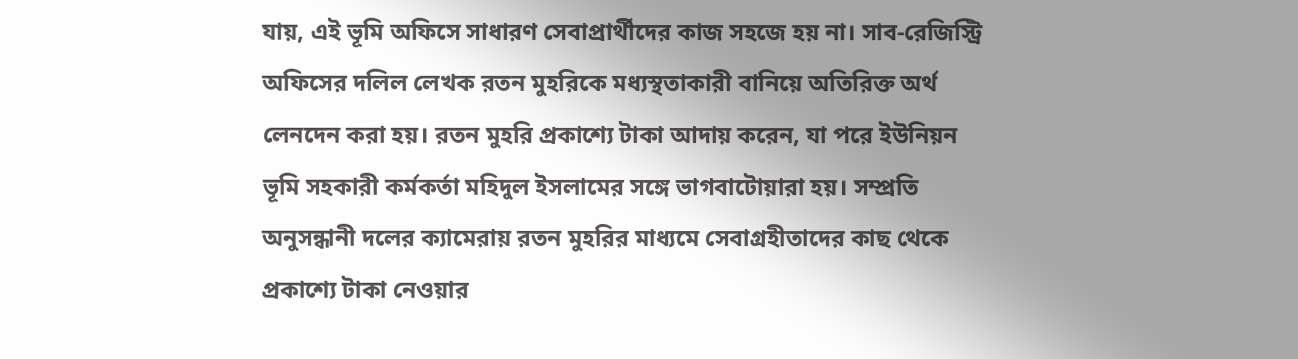যায়, এই ভূমি অফিসে সাধারণ সেবাপ্রার্থীদের কাজ সহজে হয় না। সাব-রেজিস্ট্রি অফিসের দলিল লেখক রতন মুহরিকে মধ্যস্থতাকারী বানিয়ে অতিরিক্ত অর্থ লেনদেন করা হয়। রতন মুহরি প্রকাশ্যে টাকা আদায় করেন, যা পরে ইউনিয়ন ভূমি সহকারী কর্মকর্তা মহিদুল ইসলামের সঙ্গে ভাগবাটোয়ারা হয়। সম্প্রতি অনুসন্ধানী দলের ক্যামেরায় রতন মুহরির মাধ্যমে সেবাগ্রহীতাদের কাছ থেকে প্রকাশ্যে টাকা নেওয়ার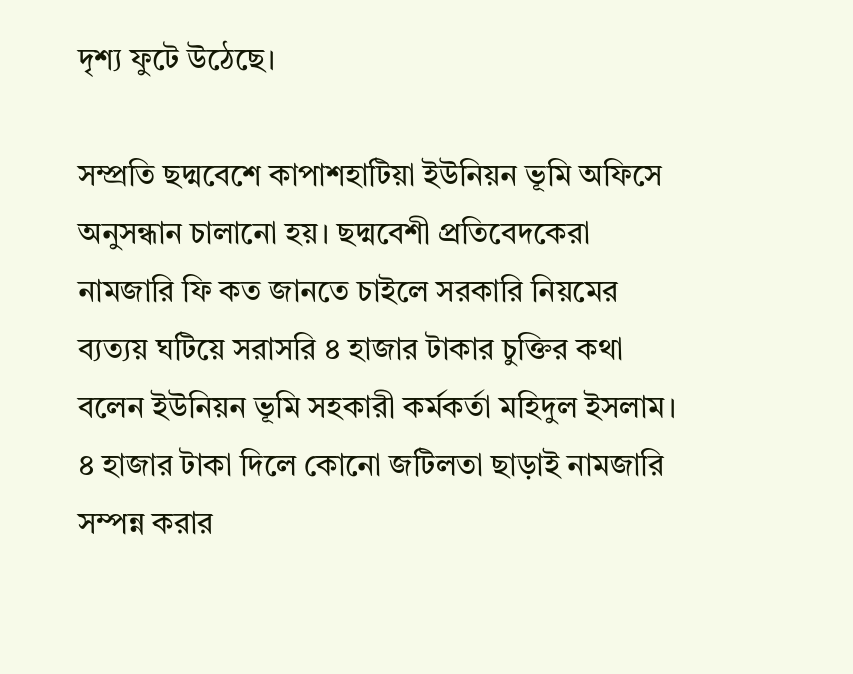দৃশ্য ফুটে উঠেছে।

সম্প্রতি ছদ্মবেশে কাপাশহাটিয়া ইউনিয়ন ভূমি অফিসে অনুসন্ধান চালানো হয়। ছদ্মবেশী প্রতিবেদকেরা নামজারি ফি কত জানতে চাইলে সরকারি নিয়মের ব্যত্যয় ঘটিয়ে সরাসরি ৪ হাজার টাকার চুক্তির কথা বলেন ইউনিয়ন ভূমি সহকারী কর্মকর্তা মহিদুল ইসলাম। ৪ হাজার টাকা দিলে কোনো জটিলতা ছাড়াই নামজারি সম্পন্ন করার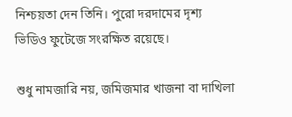নিশ্চয়তা দেন তিনি। পুরো দরদামের দৃশ্য ভিডিও ফুটেজে সংরক্ষিত রয়েছে।

শুধু নামজারি নয়, জমিজমার খাজনা বা দাখিলা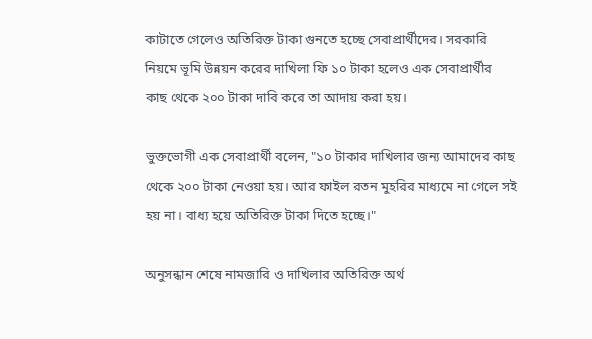কাটাতে গেলেও অতিরিক্ত টাকা গুনতে হচ্ছে সেবাপ্রার্থীদের। সরকারি নিয়মে ভূমি উন্নয়ন করের দাখিলা ফি ১০ টাকা হলেও এক সেবাপ্রার্থীর কাছ থেকে ২০০ টাকা দাবি করে তা আদায় করা হয়।

ভুক্তভোগী এক সেবাপ্রার্থী বলেন, "১০ টাকার দাখিলার জন্য আমাদের কাছ থেকে ২০০ টাকা নেওয়া হয়। আর ফাইল রতন মুহরির মাধ্যমে না গেলে সই হয় না। বাধ্য হয়ে অতিরিক্ত টাকা দিতে হচ্ছে।"

অনুসন্ধান শেষে নামজারি ও দাখিলার অতিরিক্ত অর্থ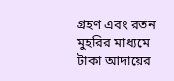গ্রহণ এবং রতন মুহরির মাধ্যমে টাকা আদায়ের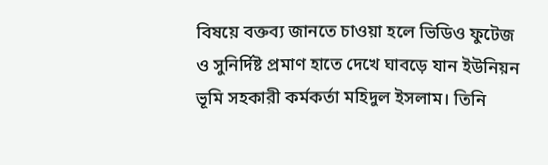বিষয়ে বক্তব্য জানতে চাওয়া হলে ভিডিও ফুটেজ ও সুনির্দিষ্ট প্রমাণ হাতে দেখে ঘাবড়ে যান ইউনিয়ন ভূমি সহকারী কর্মকর্তা মহিদুল ইসলাম। তিনি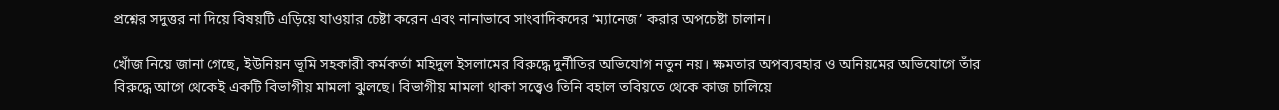প্রশ্নের সদুত্তর না দিয়ে বিষয়টি এড়িয়ে যাওয়ার চেষ্টা করেন এবং নানাভাবে সাংবাদিকদের ‘ম্যানেজ’ করার অপচেষ্টা চালান।

খোঁজ নিয়ে জানা গেছে, ইউনিয়ন ভূমি সহকারী কর্মকর্তা মহিদুল ইসলামের বিরুদ্ধে দুর্নীতির অভিযোগ নতুন নয়। ক্ষমতার অপব্যবহার ও অনিয়মের অভিযোগে তাঁর বিরুদ্ধে আগে থেকেই একটি বিভাগীয় মামলা ঝুলছে। বিভাগীয় মামলা থাকা সত্ত্বেও তিনি বহাল তবিয়তে থেকে কাজ চালিয়ে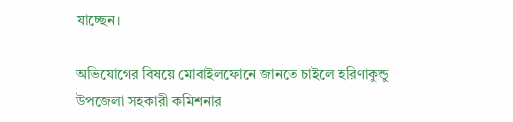যাচ্ছেন।

অভিযোগের বিষয়ে মোবাইলফোনে জানতে চাইলে হরিণাকুন্ডু উপজেলা সহকারী কমিশনার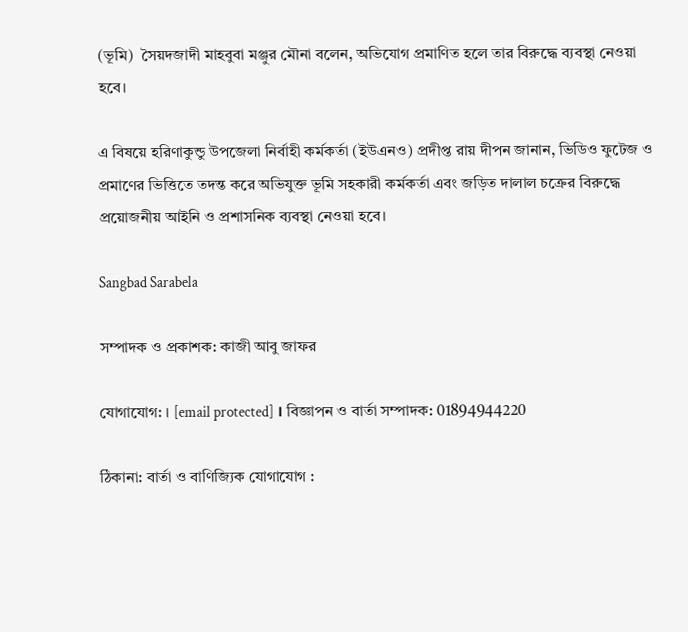(ভূমি)  সৈয়দজাদী মাহবুবা মঞ্জুর মৌনা বলেন, অভিযোগ প্রমাণিত হলে তার বিরুদ্ধে ব্যবস্থা নেওয়া হবে।

এ বিষয়ে হরিণাকুন্ডু উপজেলা নির্বাহী কর্মকর্তা (ইউএনও) প্রদীপ্ত রায় দীপন জানান, ভিডিও ফুটেজ ও প্রমাণের ভিত্তিতে তদন্ত করে অভিযুক্ত ভূমি সহকারী কর্মকর্তা এবং জড়িত দালাল চক্রের বিরুদ্ধে প্রয়োজনীয় আইনি ও প্রশাসনিক ব্যবস্থা নেওয়া হবে।

Sangbad Sarabela

সম্পাদক ও প্রকাশক: কাজী আবু জাফর

যোগাযোগ: । [email protected] । বিজ্ঞাপন ও বার্তা সম্পাদক: 01894944220

ঠিকানা: বার্তা ও বাণিজ্যিক যোগাযোগ :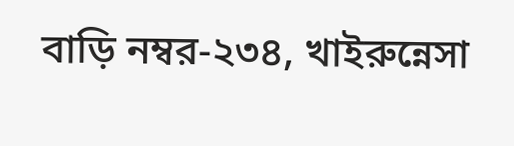বাড়ি নম্বর-২৩৪, খাইরুন্নেসা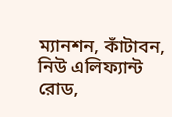ম্যানশন, কাঁটাবন, নিউ এলিফ্যান্ট রোড,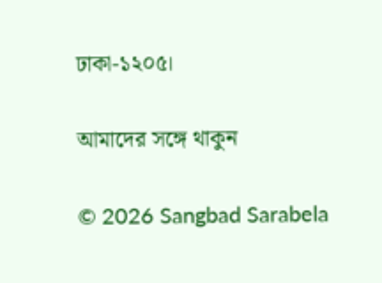ঢাকা-১২০৫।

আমাদের সঙ্গে থাকুন

© 2026 Sangbad Sarabela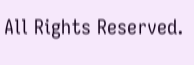All Rights Reserved.